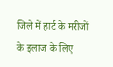जिले में हार्ट के मरीजों के इलाज के लिए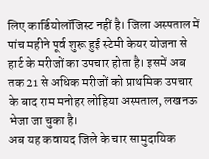लिए कार्डियोलॉजिस्ट नहीं है। जिला अस्पताल में पांच महीने पूर्व शुरू हुई स्टेमी केयर योजना से हार्ट के मरीजों का उपचार होता है। इसमें अब तक 21 से अधिक मरीजों को प्राथमिक उपचार के बाद राम मनोहर लोहिया अस्पताल, लखनऊ भेजा जा चुका है।
अब यह कवायद जिले के चार सामुदायिक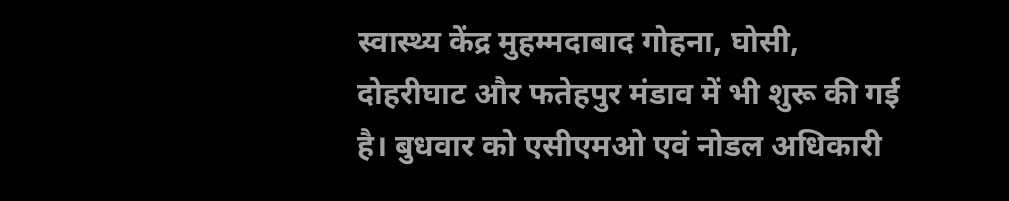स्वास्थ्य केंद्र मुहम्मदाबाद गोहना, घोसी, दोहरीघाट और फतेहपुर मंडाव में भी शुरू की गई है। बुधवार को एसीएमओ एवं नोडल अधिकारी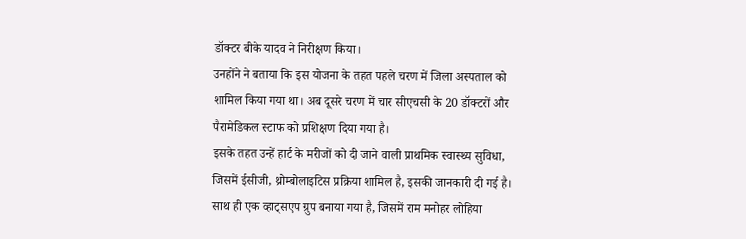डॉक्टर बीके यादव ने निरीक्षण किया।
उनहोंने ने बताया कि इस योजना के तहत पहले चरण में जिला अस्पताल को शामिल किया गया था। अब दूसरे चरण में चार सीएचसी के 20 डॉक्टरों और पैरामेडिकल स्टाफ को प्रशिक्षण दिया गया है।
इसके तहत उन्हें हार्ट के मरीजों को दी जाने वाली प्राथमिक स्वास्थ्य सुविधा, जिसमें ईसीजी, थ्रोम्बोलाइटिस प्रक्रिया शामिल है, इसकी जानकारी दी गई है। साथ ही एक व्हाट्सएप ग्रुप बनाया गया है, जिसमें राम मनोहर लोहिया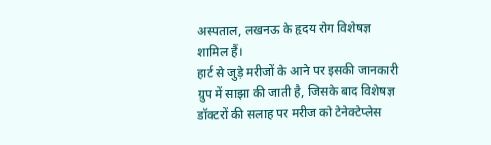अस्पताल, लखनऊ के हृदय रोग विशेषज्ञ शामिल हैं।
हार्ट से जुड़े मरीजों के आने पर इसकी जानकारी ग्रुप में साझा की जाती है, जिसके बाद विशेषज्ञ डॉक्टरों की सलाह पर मरीज को टेनेक्टेप्लेस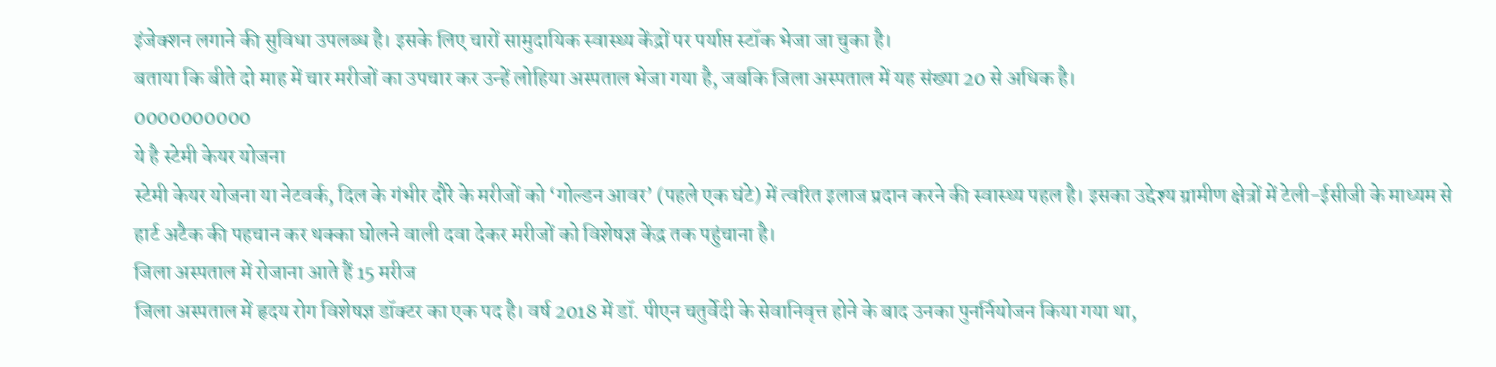इंजेक्शन लगाने की सुविधा उपलब्ध है। इसके लिए चारों सामुदायिक स्वास्थ्य केंद्रों पर पर्याप्त स्टॉक भेजा जा चुका है।
बताया कि बीते दो माह में चार मरीजों का उपचार कर उन्हें लोहिया अस्पताल भेजा गया है, जबकि जिला अस्पताल में यह संख्या 20 से अधिक है।
0000000000
ये है स्टेमी केयर योजना
स्टेमी केयर योजना या नेटवर्क, दिल के गंभीर दौरे के मरीजों को ‘गोल्डन आवर’ (पहले एक घंटे) में त्वरित इलाज प्रदान करने की स्वास्थ्य पहल है। इसका उद्देश्य ग्रामीण क्षेत्रों में टेली-ईसीजी के माध्यम से हार्ट अटैक की पहचान कर थक्का घोलने वाली दवा देकर मरीजों को विशेषज्ञ केंद्र तक पहुंचाना है।
जिला अस्पताल में रोजाना आते हैं 15 मरीज
जिला अस्पताल में हृदय रोग विशेषज्ञ डॉक्टर का एक पद है। वर्ष 2018 में डॉ. पीएन चतुर्वेदी के सेवानिवृत्त होने के बाद उनका पुनर्नियोजन किया गया था,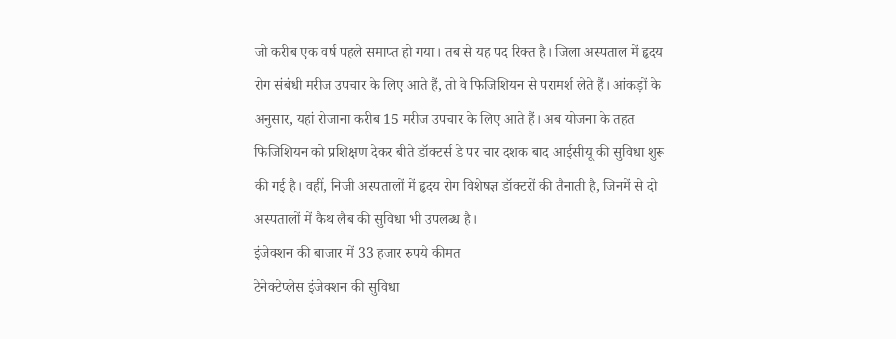जो करीब एक वर्ष पहले समाप्त हो गया। तब से यह पद रिक्त है। जिला अस्पताल में हृदय रोग संबंधी मरीज उपचार के लिए आते हैं, तो वे फिजिशियन से परामर्श लेते हैं। आंकड़ों के अनुसार, यहां रोजाना करीब 15 मरीज उपचार के लिए आते हैं। अब योजना के तहत फिजिशियन को प्रशिक्षण देकर बीते डॉक्टर्स डे पर चार दशक बाद आईसीयू की सुविधा शुरू की गई है। वहीं, निजी अस्पतालों में हृदय रोग विशेषज्ञ डॉक्टरों की तैनाती है, जिनमें से दो अस्पतालों में कैथ लैब की सुविधा भी उपलब्ध है।
इंजेक्शन की बाजार में 33 हजार रुपये कीमत
टेनेक्टेप्लेस इंजेक्शन की सुविधा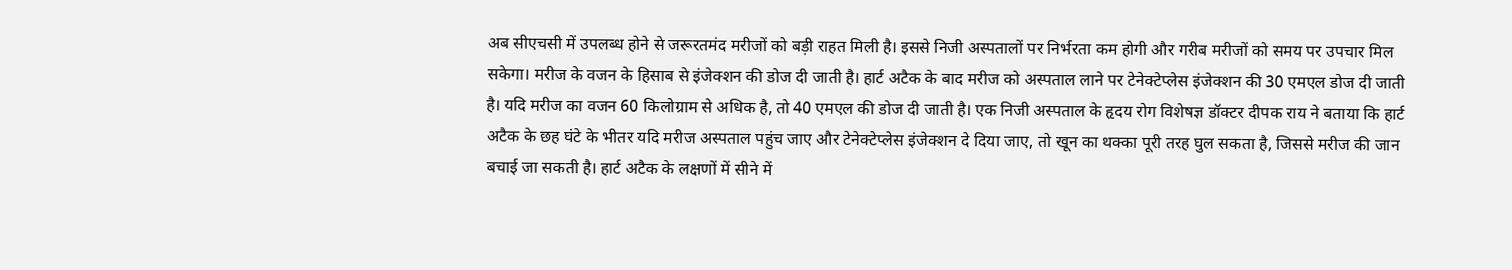अब सीएचसी में उपलब्ध होने से जरूरतमंद मरीजों को बड़ी राहत मिली है। इससे निजी अस्पतालों पर निर्भरता कम होगी और गरीब मरीजों को समय पर उपचार मिल सकेगा। मरीज के वजन के हिसाब से इंजेक्शन की डोज दी जाती है। हार्ट अटैक के बाद मरीज को अस्पताल लाने पर टेनेक्टेप्लेस इंजेक्शन की 30 एमएल डोज दी जाती है। यदि मरीज का वजन 60 किलोग्राम से अधिक है, तो 40 एमएल की डोज दी जाती है। एक निजी अस्पताल के हृदय रोग विशेषज्ञ डॉक्टर दीपक राय ने बताया कि हार्ट अटैक के छह घंटे के भीतर यदि मरीज अस्पताल पहुंच जाए और टेनेक्टेप्लेस इंजेक्शन दे दिया जाए, तो खून का थक्का पूरी तरह घुल सकता है, जिससे मरीज की जान बचाई जा सकती है। हार्ट अटैक के लक्षणों में सीने में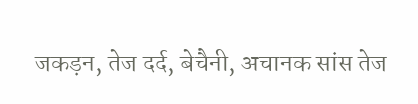जकड़न, तेज दर्द, बेचैनी, अचानक सांस तेज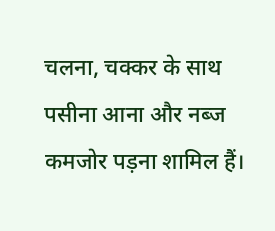चलना, चक्कर के साथ पसीना आना और नब्ज कमजोर पड़ना शामिल हैं।